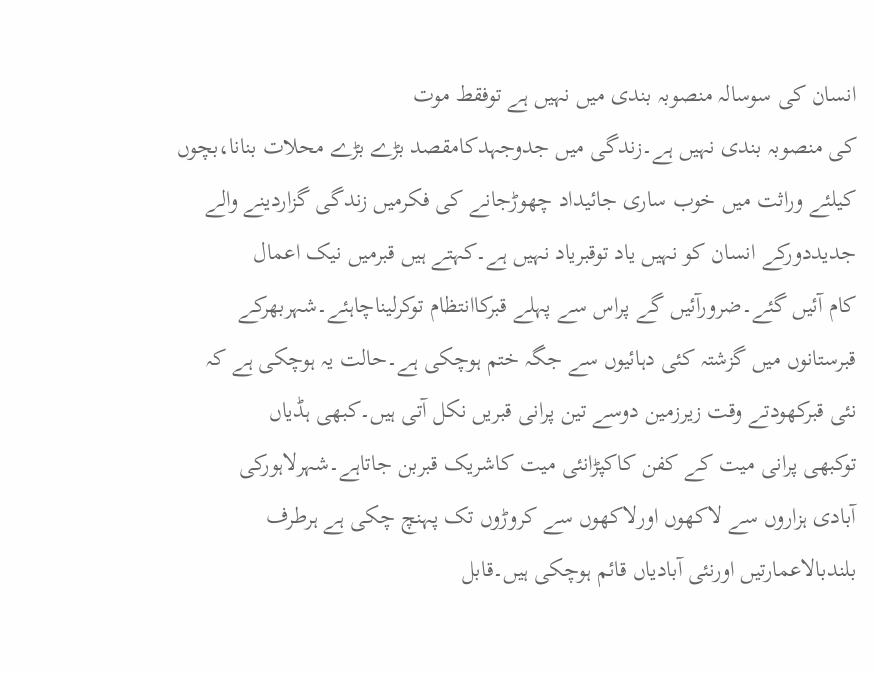انسان کی سوسالہ منصوبہ بندی میں نہیں ہے توفقط موت
کی منصوبہ بندی نہیں ہے۔زندگی میں جدوجہدکامقصد بڑے بڑے محلات بنانا،بچوں
کیلئے وراثت میں خوب ساری جائیداد چھوڑجانے کی فکرمیں زندگی گزاردینے والے
جدیددورکے انسان کو نہیں یاد توقبریاد نہیں ہے۔کہتے ہیں قبرمیں نیک اعمال
کام آئیں گئے۔ضرورآئیں گے پراس سے پہلے قبرکاانتظام توکرلیناچاہئے۔شہربھرکے
قبرستانوں میں گزشتہ کئی دہائیوں سے جگہ ختم ہوچکی ہے۔حالت یہ ہوچکی ہے کہ
نئی قبرکھودتے وقت زیرزمین دوسے تین پرانی قبریں نکل آتی ہیں۔کبھی ہڈیاں
توکبھی پرانی میت کے کفن کاکپڑانئی میت کاشریک قبربن جاتاہے۔شہرلاہورکی
آبادی ہزاروں سے لاکھوں اورلاکھوں سے کروڑوں تک پہنچ چکی ہے ہرطرف
بلندبالاعمارتیں اورنئی آبادیاں قائم ہوچکی ہیں۔قابل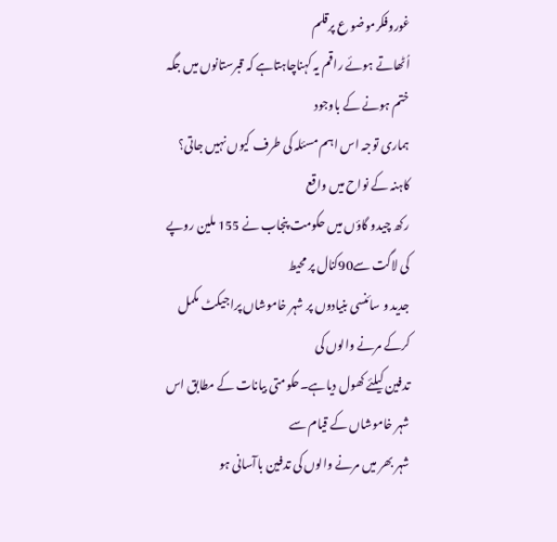غوروفکرموضو ع پرقلم
اُٹھاتے ہوئے راقم یہ کہناچاہتاہے کہ قبرستانوں میں جگہ ختم ہونے کے باوجود
ہماری توجہ اس اہم مسئلہ کی طرف کیوں نہیں جاتی؟ کاہنہ کے نواح میں واقع
رکھ چیدو گاؤں میں حکومت پنجاب نے 155 ملین روپے کی لاگت سے90کنال پر محیط
جدید و سائنسی بنیادوں پر شہر خاموشاں پراجیکٹ مکمل کرکے مرنے والوں کی
تدفین کیلئے کھول دیاہے۔حکومتی بیانات کے مطابق اس شہر خاموشاں کے قیام سے
شہر بھر میں مرنے والوں کی تدفین باآسانی ہو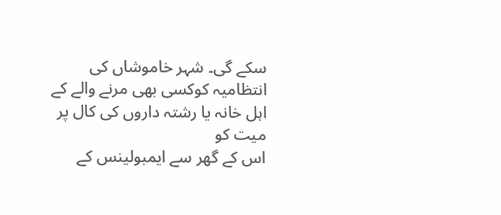سکے گی۔ شہر خاموشاں کی
انتظامیہ کوکسی بھی مرنے والے کے اہل خانہ یا رشتہ داروں کی کال پر میت کو
اس کے گھر سے ایمبولینس کے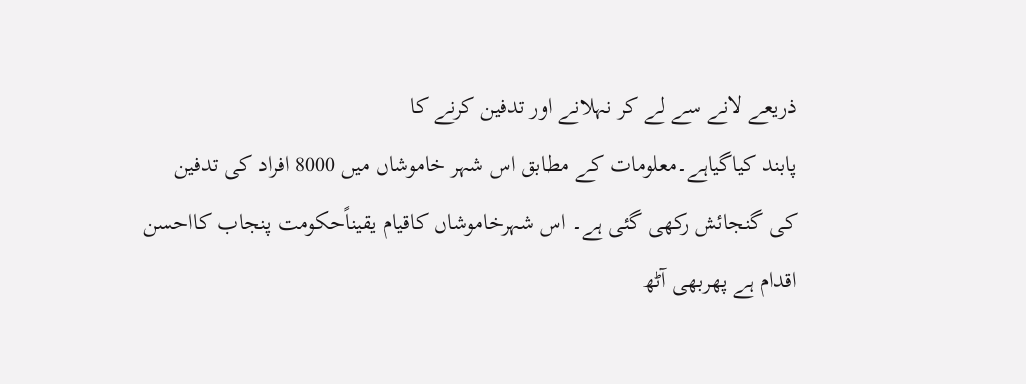ذریعے لانے سے لے کر نہلانے اور تدفین کرنے کا
پابند کیاگیاہے۔معلومات کے مطابق اس شہر خاموشاں میں 8000 افراد کی تدفین
کی گنجائش رکھی گئی ہے۔ اس شہرخاموشاں کاقیام یقیناًحکومت پنجاب کااحسن
اقدام ہے پھربھی آٹھ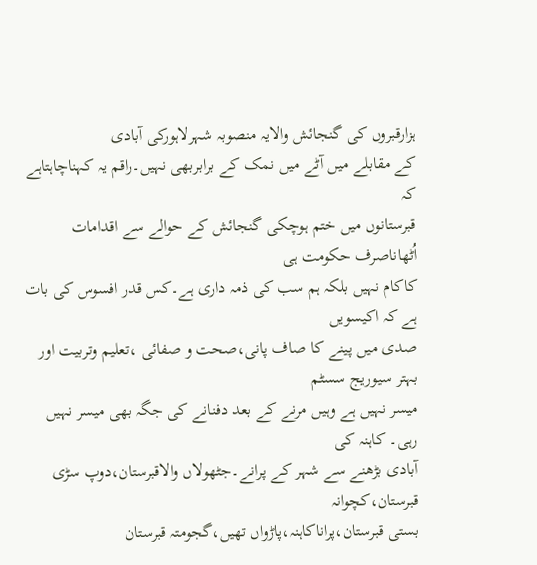ہزارقبروں کی گنجائش والایہ منصوبہ شہرلاہورکی آبادی
کے مقابلے میں آٹے میں نمک کے برابربھی نہیں۔راقم یہ کہناچاہتاہے کہ
قبرستانوں میں ختم ہوچکی گنجائش کے حوالے سے اقدامات اُٹھاناصرف حکومت ہی
کاکام نہیں بلکہ ہم سب کی ذمہ داری ہے۔کس قدر افسوس کی بات ہے کہ اکیسویں
صدی میں پینے کا صاف پانی،صحت و صفائی ،تعلیم وتربیت اور بہتر سیوریج سسٹم
میسر نہیں ہے وہیں مرنے کے بعد دفنانے کی جگہ بھی میسر نہیں رہی۔ کاہنہ کی
آبادی بڑھنے سے شہر کے پرانے۔جٹھولاں والاقبرستان،دوپ سڑی قبرستان،کچوانہ
بستی قبرستان،پراناکاہنہ،پاڑواں تھیں،گجومتہ قبرستان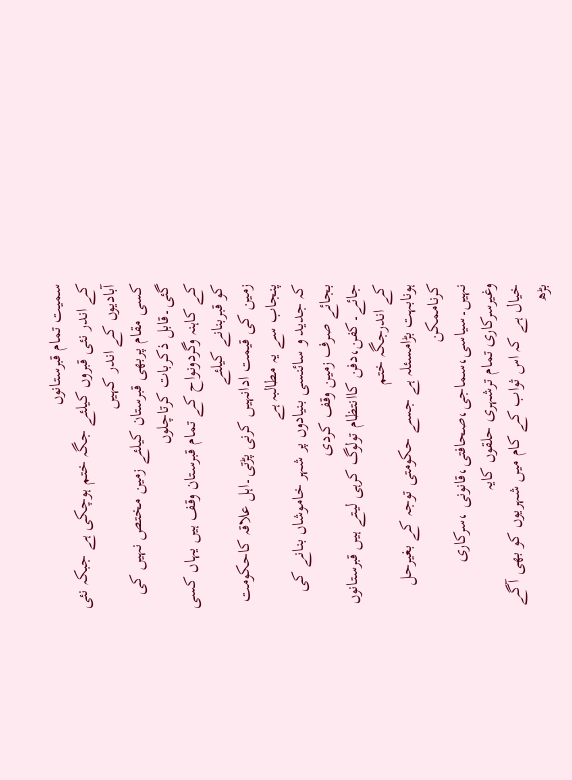سمیت تمام قبرستانوں
کے اندر نئی قبروں کیلئے جگہ ختم ہوچکی ہے جبکہ نئی آبادیوں کے اندر کہیں
کسی مقام پربھی قبرستان کیلئے زمین مختص نہیں کی گئی۔قابل ذکربات کرتاچلوں
کے کاہنہ وگردونواح کے تمام قبرستان وقف ہیں یہاں کسی کو قبربنانے کیلئے
زمین کی قیمت ادانہیں کرنی پڑتی۔اہل علاقہ کاحکومت پنجاب سے یہ مطالبہ ہے
کہ جدید و سائنسی بنیادوں پر شہر خاموشاں بنانے کی بجائے صرف زمین وقف کردی
جائے۔کفن،دفن کاانتظام تولوگ کرہی لیتے ہیں قبرستانوں کے اندرجگہ ختم
ہونابہت بڑامسئلہ ہے جسے حکومتی توجہ کے بغیرحل کرناممکن
نہیں۔سیاسی،سماجی،صحافتی،قانونی ،سرکاری وغیرسرکاری تمام ترشہری حلقوں کایہ
خیال ہے کہ اس ثواب کے کام میں شہریوں کو بھی آگے بڑھ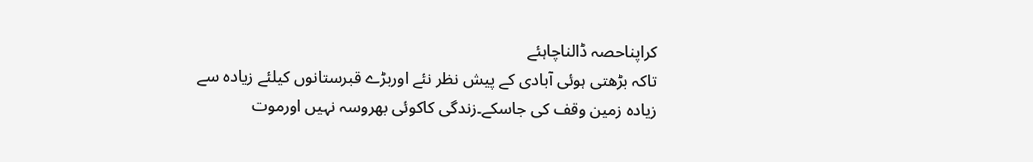کراپناحصہ ڈالناچاہئے
تاکہ بڑھتی ہوئی آبادی کے پیش نظر نئے اوربڑے قبرستانوں کیلئے زیادہ سے
زیادہ زمین وقف کی جاسکے۔زندگی کاکوئی بھروسہ نہیں اورموت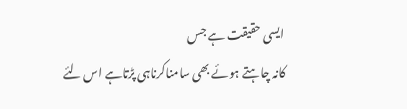ایسی حقیقت ہے جس
کانہ چاہتے ہوئے بھی سامناکرناہی پڑتاہے اس لئے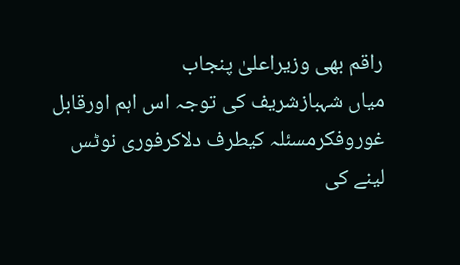راقم بھی وزیراعلیٰ پنجاب
میاں شہبازشریف کی توجہ اس اہم اورقابل غوروفکرمسئلہ کیطرف دلاکرفوری نوٹس
لینے کی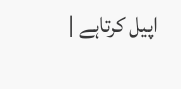اپیل کرتاہے |